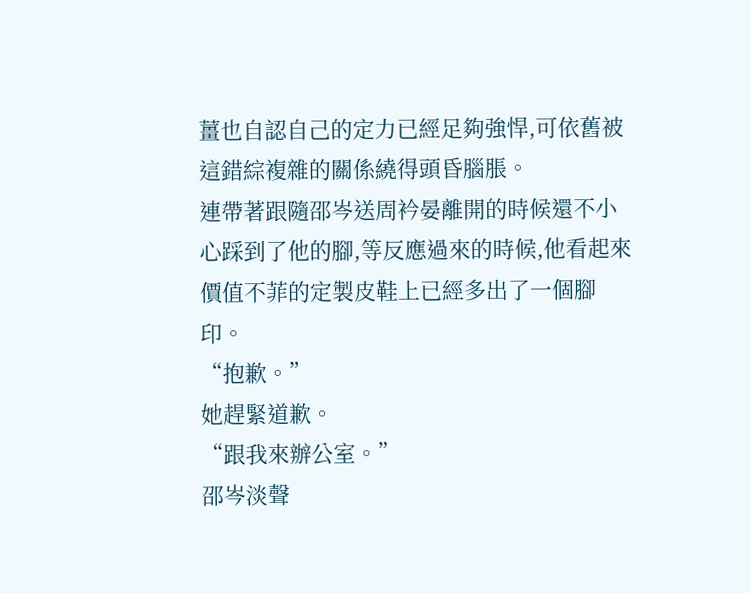薑也自認自己的定力已經足夠強悍,可依舊被這錯綜複雜的關係繞得頭昏腦脹。
連帶著跟隨邵岑送周衿晏離開的時候還不小心踩到了他的腳,等反應過來的時候,他看起來價值不菲的定製皮鞋上已經多出了一個腳印。
“抱歉。”
她趕緊道歉。
“跟我來辦公室。”
邵岑淡聲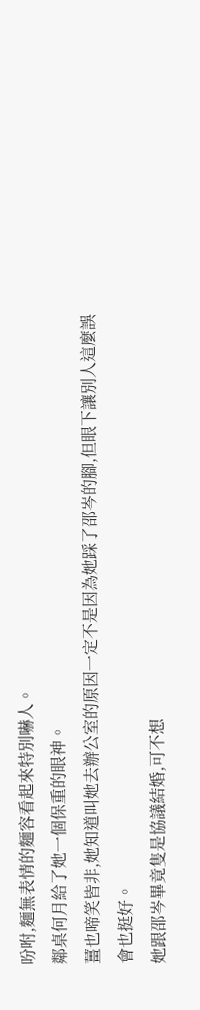吩咐,麵無表情的麵容看起來特別嚇人。
鄰桌何月給了她一個保重的眼神。
薑也啼笑皆非,她知道叫她去辦公室的原因一定不是因為她踩了邵岑的腳,但眼下讓別人這麼誤會也挺好。
她跟邵岑畢竟隻是協議結婚,可不想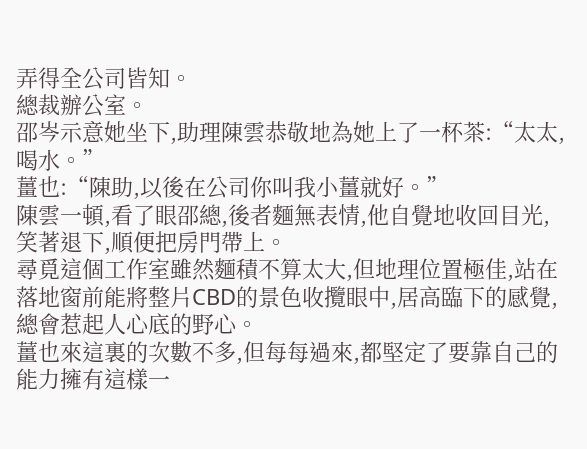弄得全公司皆知。
總裁辦公室。
邵岑示意她坐下,助理陳雲恭敬地為她上了一杯茶:“太太,喝水。”
薑也:“陳助,以後在公司你叫我小薑就好。”
陳雲一頓,看了眼邵總,後者麵無表情,他自覺地收回目光,笑著退下,順便把房門帶上。
尋覓這個工作室雖然麵積不算太大,但地理位置極佳,站在落地窗前能將整片CBD的景色收攬眼中,居高臨下的感覺,總會惹起人心底的野心。
薑也來這裏的次數不多,但每每過來,都堅定了要靠自己的能力擁有這樣一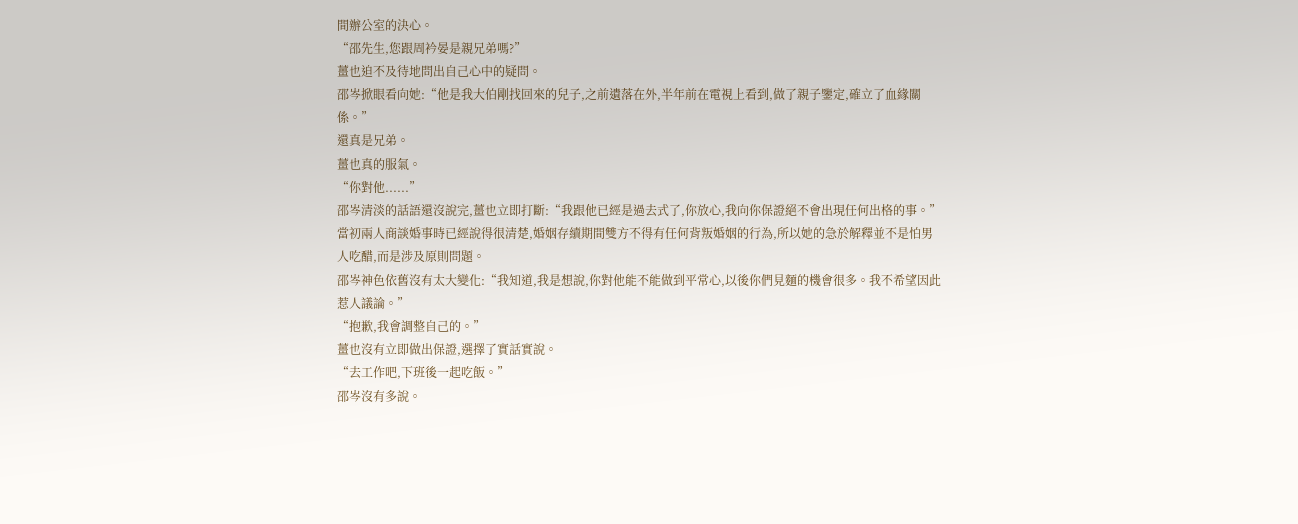間辦公室的決心。
“邵先生,您跟周衿晏是親兄弟嗎?”
薑也迫不及待地問出自己心中的疑問。
邵岑掀眼看向她:“他是我大伯剛找回來的兒子,之前遺落在外,半年前在電視上看到,做了親子鑒定,確立了血緣關係。”
還真是兄弟。
薑也真的服氣。
“你對他......”
邵岑清淡的話語還沒說完,薑也立即打斷:“我跟他已經是過去式了,你放心,我向你保證絕不會出現任何出格的事。”
當初兩人商談婚事時已經說得很清楚,婚姻存續期間雙方不得有任何背叛婚姻的行為,所以她的急於解釋並不是怕男人吃醋,而是涉及原則問題。
邵岑神色依舊沒有太大變化:“我知道,我是想說,你對他能不能做到平常心,以後你們見麵的機會很多。我不希望因此惹人議論。”
“抱歉,我會調整自己的。”
薑也沒有立即做出保證,選擇了實話實說。
“去工作吧,下班後一起吃飯。”
邵岑沒有多說。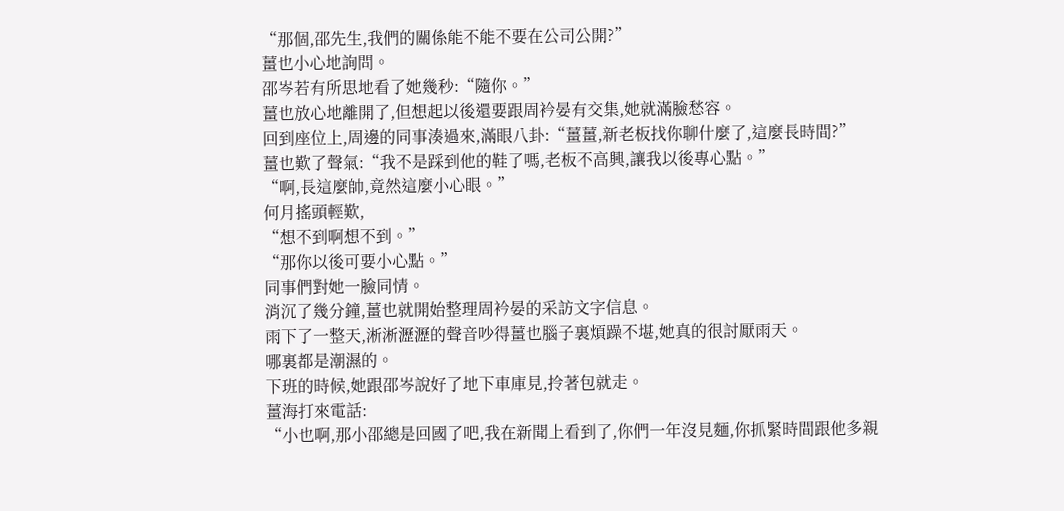“那個,邵先生,我們的關係能不能不要在公司公開?”
薑也小心地詢問。
邵岑若有所思地看了她幾秒:“隨你。”
薑也放心地離開了,但想起以後還要跟周衿晏有交集,她就滿臉愁容。
回到座位上,周邊的同事湊過來,滿眼八卦:“薑薑,新老板找你聊什麼了,這麼長時間?”
薑也歎了聲氣:“我不是踩到他的鞋了嗎,老板不高興,讓我以後專心點。”
“啊,長這麼帥,竟然這麼小心眼。”
何月搖頭輕歎,
“想不到啊想不到。”
“那你以後可要小心點。”
同事們對她一臉同情。
消沉了幾分鐘,薑也就開始整理周衿晏的采訪文字信息。
雨下了一整天,淅淅瀝瀝的聲音吵得薑也腦子裏煩躁不堪,她真的很討厭雨天。
哪裏都是潮濕的。
下班的時候,她跟邵岑說好了地下車庫見,拎著包就走。
薑海打來電話:
“小也啊,那小邵總是回國了吧,我在新聞上看到了,你們一年沒見麵,你抓緊時間跟他多親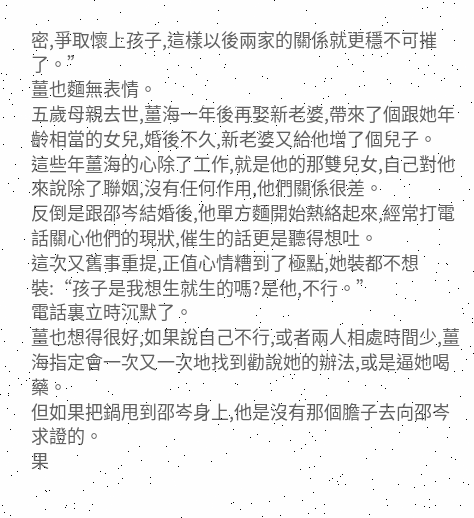密,爭取懷上孩子,這樣以後兩家的關係就更穩不可摧了。”
薑也麵無表情。
五歲母親去世,薑海一年後再娶新老婆,帶來了個跟她年齡相當的女兒,婚後不久,新老婆又給他增了個兒子。
這些年薑海的心除了工作,就是他的那雙兒女,自己對他來說除了聯姻,沒有任何作用,他們關係很差。
反倒是跟邵岑結婚後,他單方麵開始熱絡起來,經常打電話關心他們的現狀,催生的話更是聽得想吐。
這次又舊事重提,正值心情糟到了極點,她裝都不想裝:“孩子是我想生就生的嗎?是他,不行。”
電話裏立時沉默了。
薑也想得很好,如果說自己不行,或者兩人相處時間少,薑海指定會一次又一次地找到勸說她的辦法,或是逼她喝藥。
但如果把鍋甩到邵岑身上,他是沒有那個膽子去向邵岑求證的。
果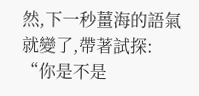然,下一秒薑海的語氣就變了,帶著試探:
“你是不是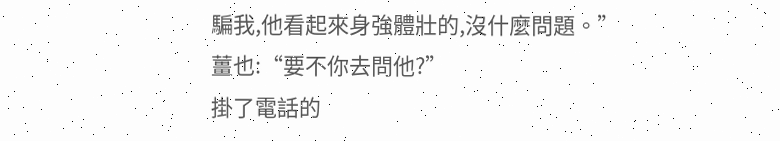騙我,他看起來身強體壯的,沒什麼問題。”
薑也:“要不你去問他?”
掛了電話的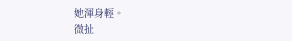她渾身輕。
微扯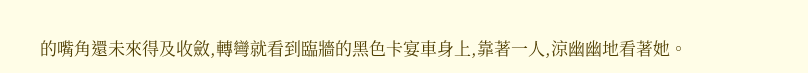的嘴角還未來得及收斂,轉彎就看到臨牆的黑色卡宴車身上,靠著一人,涼幽幽地看著她。